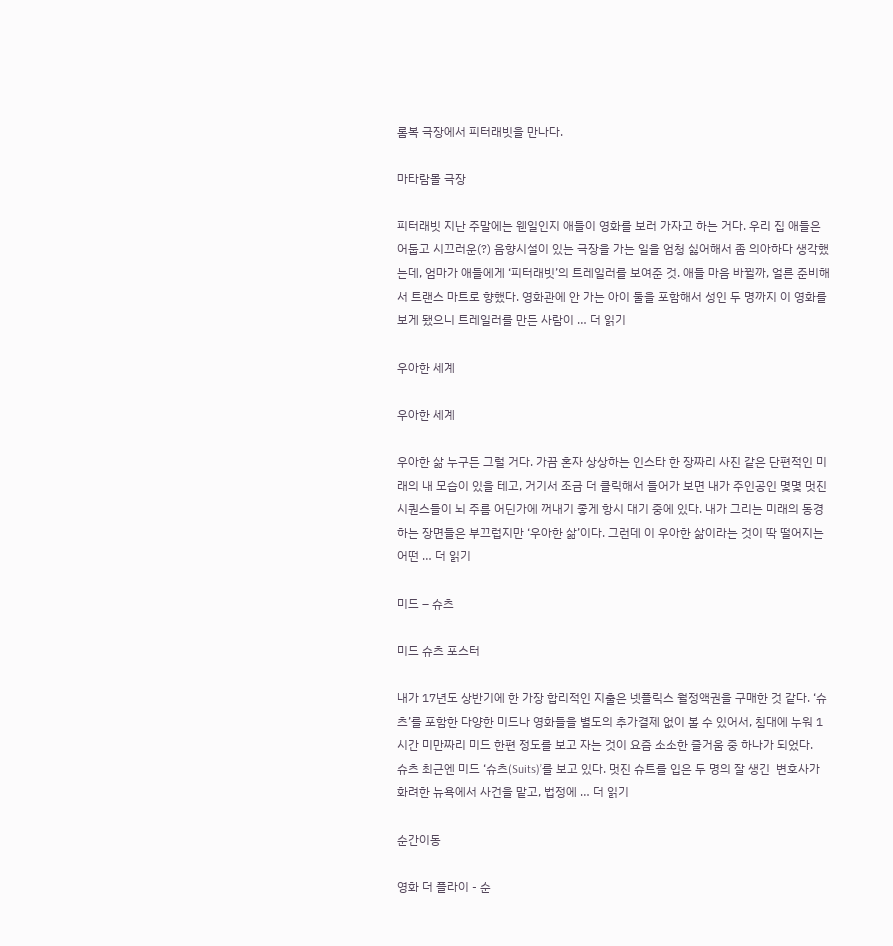롬복 극장에서 피터래빗을 만나다.

마타람몰 극장

피터래빗 지난 주말에는 웬일인지 애들이 영화를 보러 가자고 하는 거다. 우리 집 애들은 어둡고 시끄러운(?) 음향시설이 있는 극장을 가는 일을 엄청 싫어해서 좀 의아하다 생각했는데, 엄마가 애들에게 ‘피터래빗’의 트레일러를 보여준 것. 애들 마음 바뀔까, 얼른 준비해서 트랜스 마트로 향했다. 영화관에 안 가는 아이 둘을 포함해서 성인 두 명까지 이 영화를 보게 됐으니 트레일러를 만든 사람이 … 더 읽기

우아한 세계

우아한 세계

우아한 삶 누구든 그럴 거다. 가끔 혼자 상상하는 인스타 한 장짜리 사진 같은 단편적인 미래의 내 모습이 있을 테고, 거기서 조금 더 클릭해서 들어가 보면 내가 주인공인 몇몇 멋진 시퀀스들이 뇌 주름 어딘가에 꺼내기 좋게 항시 대기 중에 있다. 내가 그리는 미래의 동경하는 장면들은 부끄럽지만 ‘우아한 삶’이다. 그런데 이 우아한 삶이라는 것이 딱 떨어지는 어떤 … 더 읽기

미드 – 슈츠

미드 슈츠 포스터

내가 17년도 상반기에 한 가장 합리적인 지출은 넷플릭스 월정액권을 구매한 것 같다. ‘슈츠’를 포함한 다양한 미드나 영화들을 별도의 추가결제 없이 볼 수 있어서, 침대에 누워 1시간 미만짜리 미드 한편 정도를 보고 자는 것이 요즘 소소한 즐거움 중 하나가 되었다.   슈츠 최근엔 미드 ‘슈츠(Suits)’를 보고 있다. 멋진 슈트를 입은 두 명의 잘 생긴  변호사가 화려한 뉴욕에서 사건을 맡고, 법정에 … 더 읽기

순간이동

영화 더 플라이 - 순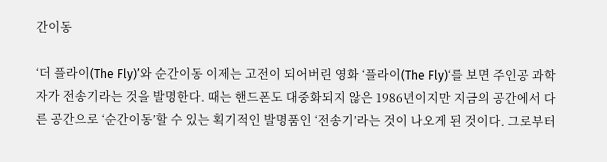간이동

‘더 플라이(The Fly)’와 순간이동 이제는 고전이 되어버린 영화 ‘플라이(The Fly)‘를 보면 주인공 과학자가 전송기라는 것을 발명한다. 때는 핸드폰도 대중화되지 않은 1986년이지만 지금의 공간에서 다른 공간으로 ‘순간이동’할 수 있는 획기적인 발명품인 ‘전송기’라는 것이 나오게 된 것이다. 그로부터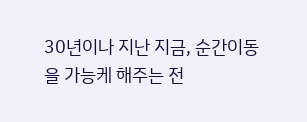30년이나 지난 지금, 순간이동을 가능케 해주는 전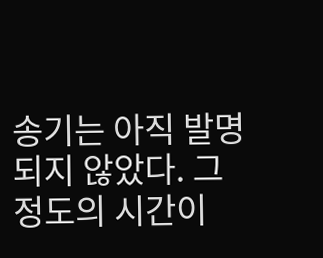송기는 아직 발명되지 않았다. 그 정도의 시간이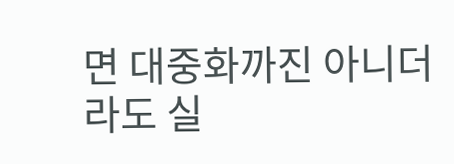면 대중화까진 아니더라도 실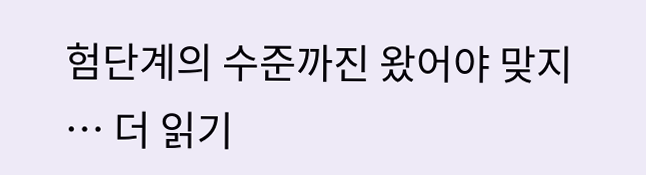험단계의 수준까진 왔어야 맞지 … 더 읽기